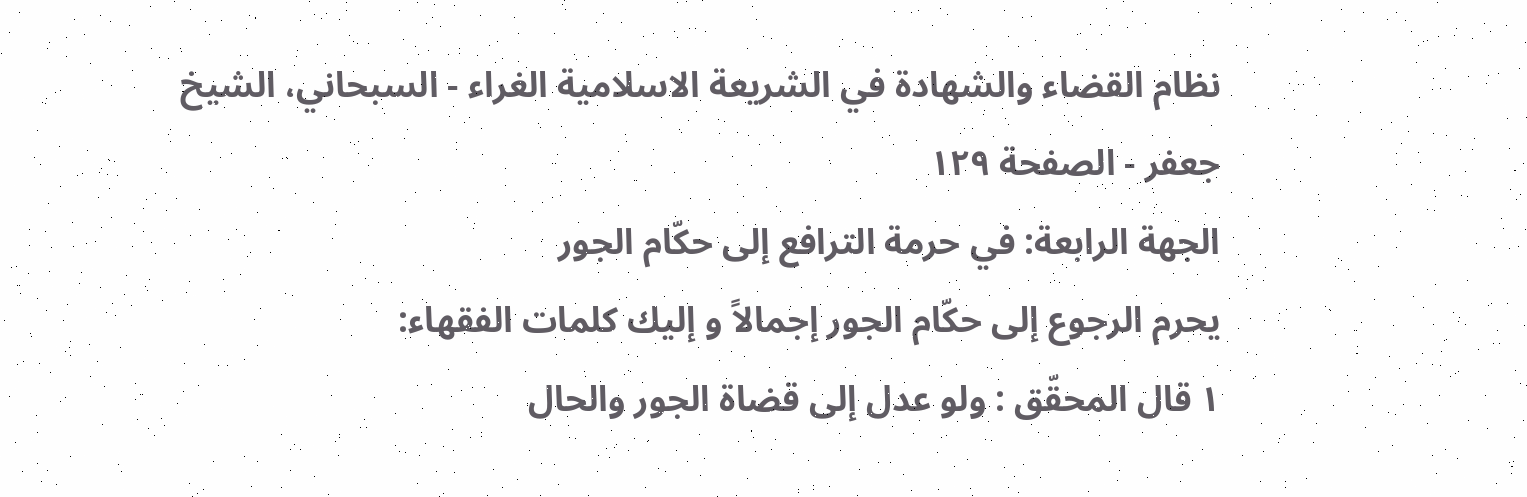نظام القضاء والشهادة في الشريعة الاسلامية الغراء - السبحاني، الشيخ جعفر - الصفحة ١٢٩
الجهة الرابعة: في حرمة الترافع إلى حكّام الجور
يحرم الرجوع إلى حكّام الجور إجمالاً و إليك كلمات الفقهاء:
١ قال المحقّق : ولو عدل إلى قضاة الجور والحال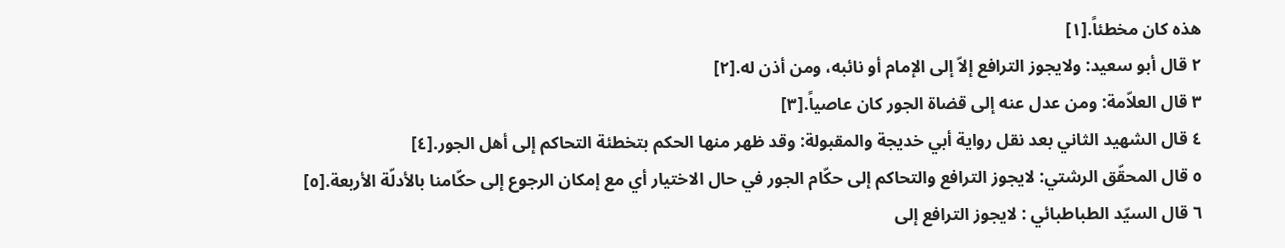هذه كان مخطئاً.[١]
٢ قال أبو سعيد: ولايجوز الترافع إلاّ إلى الإمام أو نائبه، ومن أذن له.[٢]
٣ قال العلاّمة: ومن عدل عنه إلى قضاة الجور كان عاصياً.[٣]
٤ قال الشهيد الثاني بعد نقل رواية أبي خديجة والمقبولة: وقد ظهر منها الحكم بتخطئة التحاكم إلى أهل الجور.[٤]
٥ قال المحقّق الرشتي: لايجوز الترافع والتحاكم إلى حكّام الجور في حال الاختيار أي مع إمكان الرجوع إلى حكّامنا بالأدلّة الأربعة.[٥]
٦ قال السيّد الطباطبائي : لايجوز الترافع إلى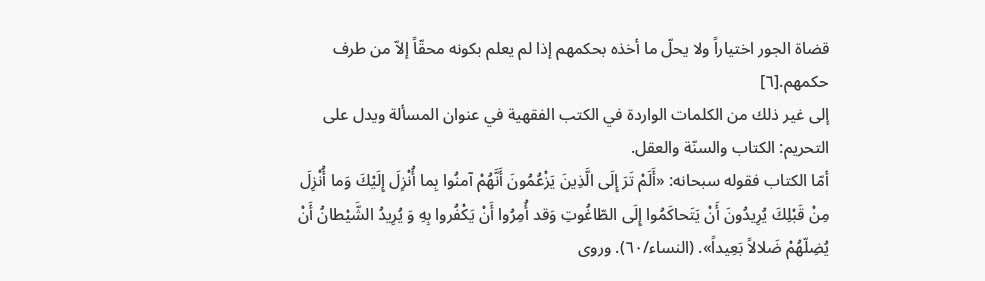قضاة الجور اختياراً ولا يحلّ ما أخذه بحكمهم إذا لم يعلم بكونه محقّاً إلاّ من طرف حكمهم.[٦]
إلى غير ذلك من الكلمات الواردة في الكتب الفقهية في عنوان المسألة ويدل على التحريم: الكتاب والسنّة والعقل.
أمّا الكتاب فقوله سبحانه: «أَلَمْ تَرَ إِلَى الَّذِينَ يَزْعُمُونَ أَنَّهُمْ آمنُوا بِما أُنْزِلَ إِلَيْكَ وَما أُنْزِلَ مِنْ قَبْلِكَ يُرِيدُونَ أَنْ يَتَحاكَمُوا إِلَى الطّاغُوتِ وَقد أُمِرُوا أَنْ يَكْفُروا بِهِ وَ يُرِيدُ الشَّيْطانُ أَنْ يُضِلّهُمْ ضَلالاً بَعِيداً». (النساء/٦٠). وروى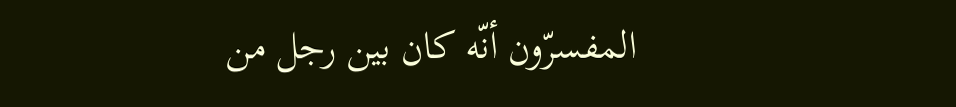المفسرّون أنّه كان بين رجل من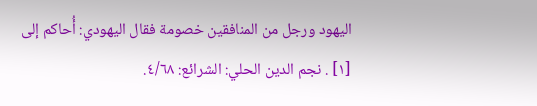اليهود ورجل من المنافقين خصومة فقال اليهودي: أُحاكم إلى
[١] . نجم الدين الحلي: الشرائع: ٤/٦٨.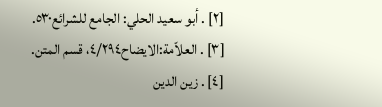[٢] . أبو سعيد الحلي: الجامع للشرائع٥٣٠.
[٣] . العلاّمة:الايضاح٤/٢٩٤، قسم المتن.
[٤] . زين الدين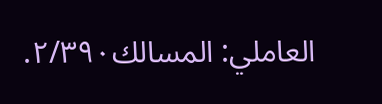العاملي: المسالك٢/٣٩٠.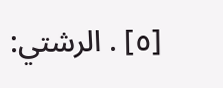[٥] . الرشتي: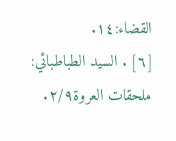القضاء:١٤.
[٦] . السيد الطباطبائي: ملحقات العروة٢/٩.